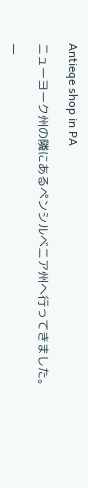Antieqe shop in PA

ニューヨーク州の隣にあるペンシルベニア州へ行ってきました。

一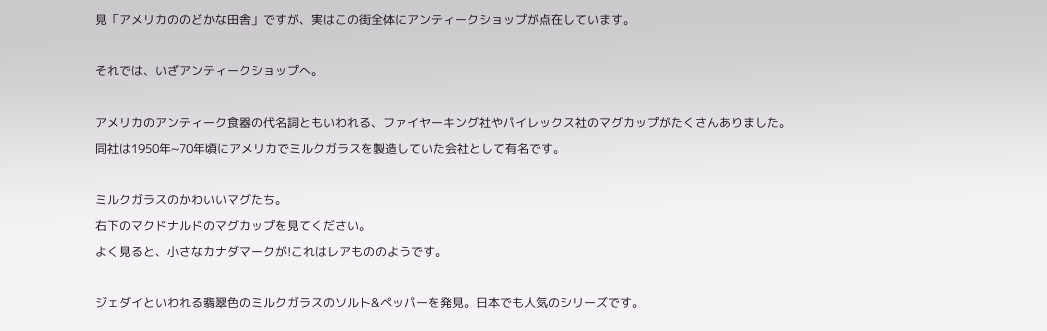見「アメリカののどかな田舎」ですが、実はこの街全体にアンティークショップが点在しています。

それでは、いざアンティークショップへ。

アメリカのアンティーク食器の代名詞ともいわれる、ファイヤーキング社やパイレックス社のマグカップがたくさんありました。
同社は1950年~70年頃にアメリカでミルクガラスを製造していた会社として有名です。

ミルクガラスのかわいいマグたち。
右下のマクドナルドのマグカップを見てください。
よく見ると、小さなカナダマークが!これはレアもののようです。

ジェダイといわれる翡翠色のミルクガラスのソルト&ペッパーを発見。日本でも人気のシリーズです。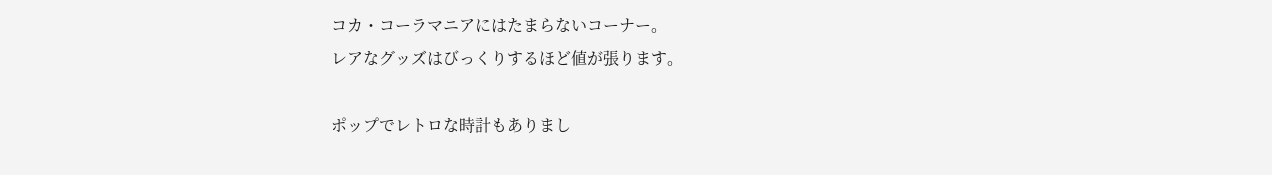コカ・コーラマニアにはたまらないコーナー。
レアなグッズはびっくりするほど値が張ります。

ポップでレトロな時計もありまし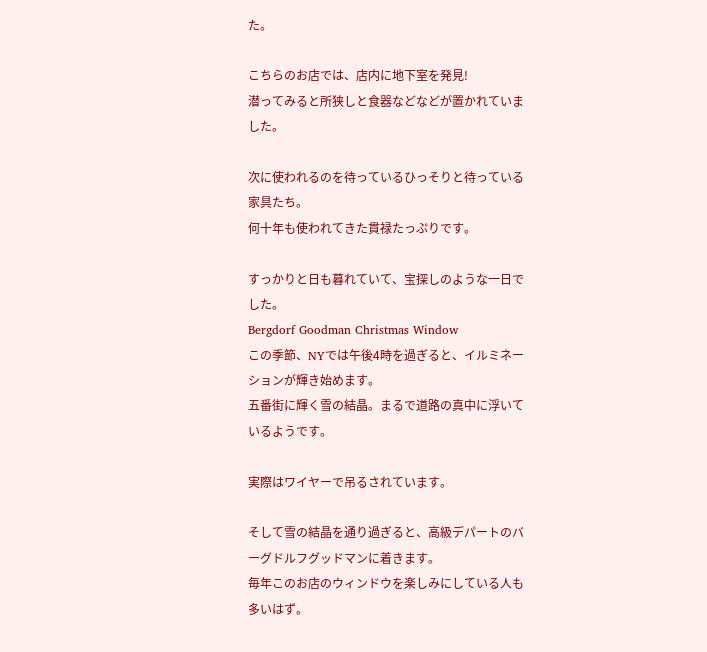た。

こちらのお店では、店内に地下室を発見!
潜ってみると所狭しと食器などなどが置かれていました。

次に使われるのを待っているひっそりと待っている家具たち。
何十年も使われてきた貫禄たっぷりです。

すっかりと日も暮れていて、宝探しのような一日でした。
Bergdorf Goodman Christmas Window
この季節、NYでは午後4時を過ぎると、イルミネーションが輝き始めます。
五番街に輝く雪の結晶。まるで道路の真中に浮いているようです。

実際はワイヤーで吊るされています。

そして雪の結晶を通り過ぎると、高級デパートのバーグドルフグッドマンに着きます。
毎年このお店のウィンドウを楽しみにしている人も多いはず。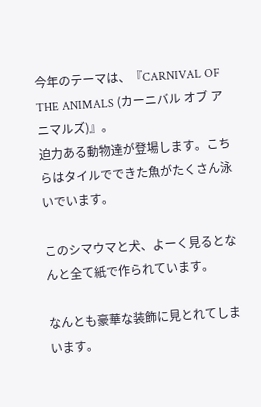今年のテーマは、『CARNIVAL OF THE ANIMALS (カーニバル オブ アニマルズ)』。
迫力ある動物達が登場します。こちらはタイルでできた魚がたくさん泳いでいます。

このシマウマと犬、よーく見るとなんと全て紙で作られています。

なんとも豪華な装飾に見とれてしまいます。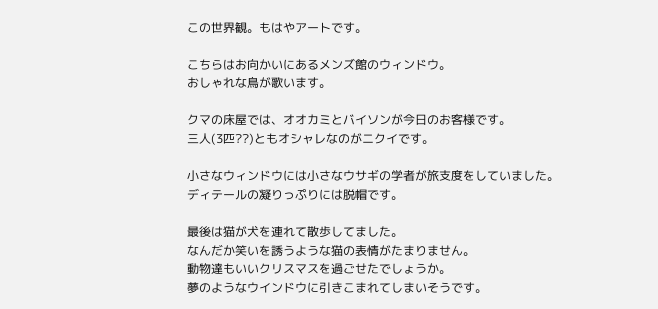この世界観。もはやアートです。

こちらはお向かいにあるメンズ館のウィンドウ。
おしゃれな鳥が歌います。

クマの床屋では、オオカミとバイソンが今日のお客様です。
三人(3匹??)ともオシャレなのがニクイです。

小さなウィンドウには小さなウサギの学者が旅支度をしていました。
ディテールの凝りっぷりには脱帽です。

最後は猫が犬を連れて散歩してました。
なんだか笑いを誘うような猫の表情がたまりません。
動物達もいいクリスマスを過ごせたでしょうか。
夢のようなウインドウに引きこまれてしまいそうです。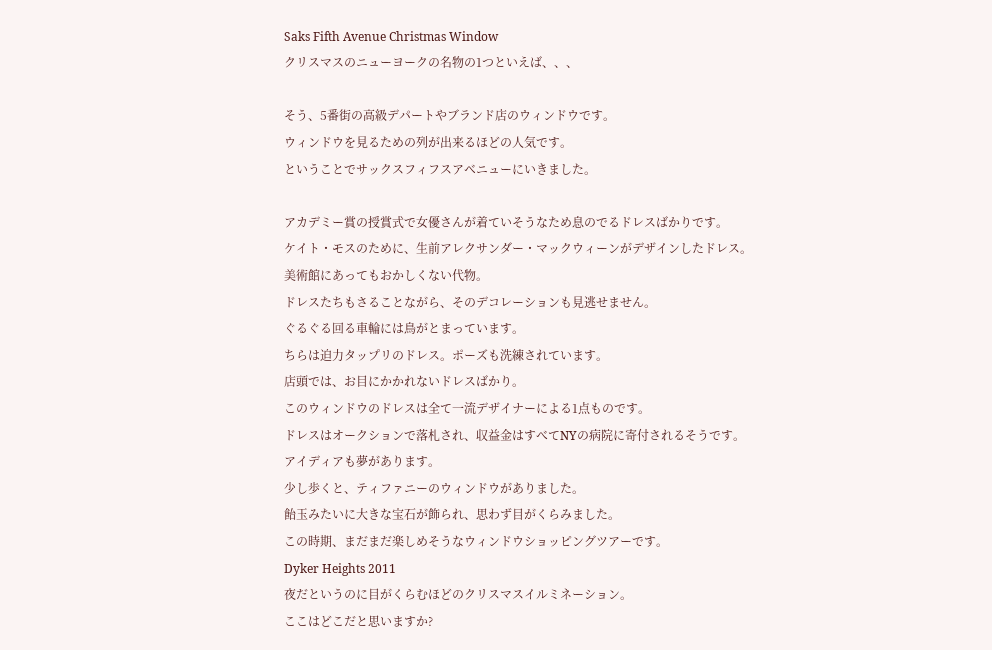Saks Fifth Avenue Christmas Window
クリスマスのニューヨークの名物の1つといえば、、、

そう、5番街の高級デパートやブランド店のウィンドウです。
ウィンドウを見るための列が出来るほどの人気です。
ということでサックスフィフスアベニューにいきました。

アカデミー賞の授賞式で女優さんが着ていそうなため息のでるドレスばかりです。
ケイト・モスのために、生前アレクサンダー・マックウィーンがデザインしたドレス。
美術館にあってもおかしくない代物。
ドレスたちもさることながら、そのデコレーションも見逃せません。
ぐるぐる回る車輪には鳥がとまっています。
ちらは迫力タップリのドレス。ポーズも洗練されています。
店頭では、お目にかかれないドレスばかり。
このウィンドウのドレスは全て一流デザイナーによる1点ものです。
ドレスはオークションで落札され、収益金はすべてNYの病院に寄付されるそうです。
アイディアも夢があります。
少し歩くと、ティファニーのウィンドウがありました。
飴玉みたいに大きな宝石が飾られ、思わず目がくらみました。
この時期、まだまだ楽しめそうなウィンドウショッピングツアーです。
Dyker Heights 2011
夜だというのに目がくらむほどのクリスマスイルミネーション。
ここはどこだと思いますか?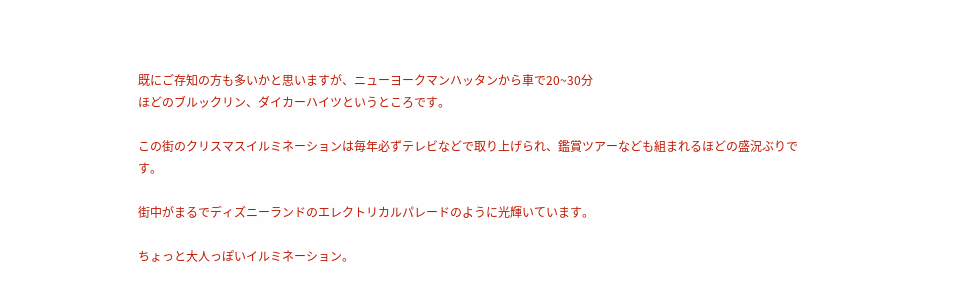既にご存知の方も多いかと思いますが、ニューヨークマンハッタンから車で20~30分
ほどのブルックリン、ダイカーハイツというところです。

この街のクリスマスイルミネーションは毎年必ずテレビなどで取り上げられ、鑑賞ツアーなども組まれるほどの盛況ぶりです。

街中がまるでディズニーランドのエレクトリカルパレードのように光輝いています。

ちょっと大人っぽいイルミネーション。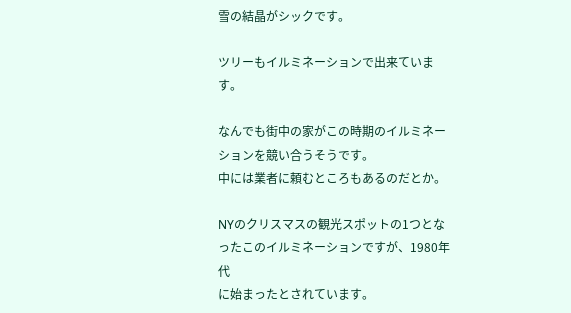雪の結晶がシックです。

ツリーもイルミネーションで出来ています。

なんでも街中の家がこの時期のイルミネーションを競い合うそうです。
中には業者に頼むところもあるのだとか。

NYのクリスマスの観光スポットの1つとなったこのイルミネーションですが、1980年代
に始まったとされています。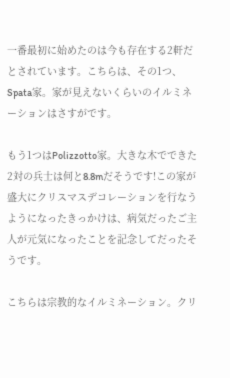一番最初に始めたのは今も存在する2軒だとされています。こちらは、その1つ、Spata家。家が見えないくらいのイルミネーションはさすがです。

もう1つはPolizzotto家。大きな木でできた2対の兵士は何と8.8mだそうです!この家が盛大にクリスマスデコレーションを行なうようになったきっかけは、病気だったご主人が元気になったことを記念してだったそうです。

こちらは宗教的なイルミネーション。クリ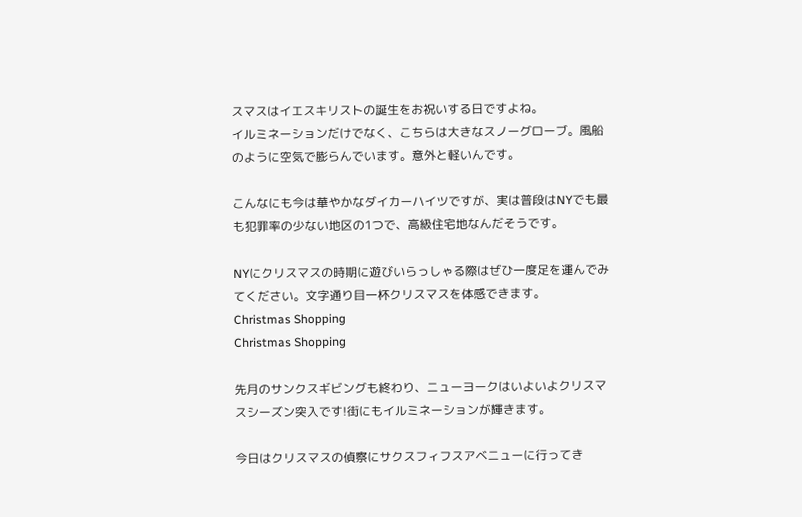スマスはイエスキリストの誕生をお祝いする日ですよね。
イルミネーションだけでなく、こちらは大きなスノーグローブ。風船のように空気で膨らんでいます。意外と軽いんです。

こんなにも今は華やかなダイカーハイツですが、実は普段はNYでも最も犯罪率の少ない地区の1つで、高級住宅地なんだそうです。

NYにクリスマスの時期に遊びいらっしゃる際はぜひ一度足を運んでみてください。文字通り目一杯クリスマスを体感できます。
Christmas Shopping
Christmas Shopping

先月のサンクスギビングも終わり、ニューヨークはいよいよクリスマスシーズン突入です!街にもイルミネーションが輝きます。

今日はクリスマスの偵察にサクスフィフスアベニューに行ってき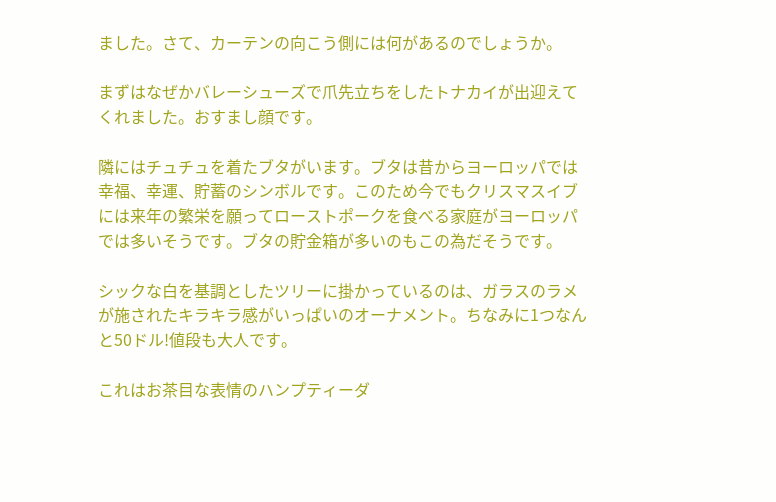ました。さて、カーテンの向こう側には何があるのでしょうか。

まずはなぜかバレーシューズで爪先立ちをしたトナカイが出迎えてくれました。おすまし顔です。

隣にはチュチュを着たブタがいます。ブタは昔からヨーロッパでは幸福、幸運、貯蓄のシンボルです。このため今でもクリスマスイブには来年の繁栄を願ってローストポークを食べる家庭がヨーロッパでは多いそうです。ブタの貯金箱が多いのもこの為だそうです。

シックな白を基調としたツリーに掛かっているのは、ガラスのラメが施されたキラキラ感がいっぱいのオーナメント。ちなみに1つなんと50ドル!値段も大人です。

これはお茶目な表情のハンプティーダ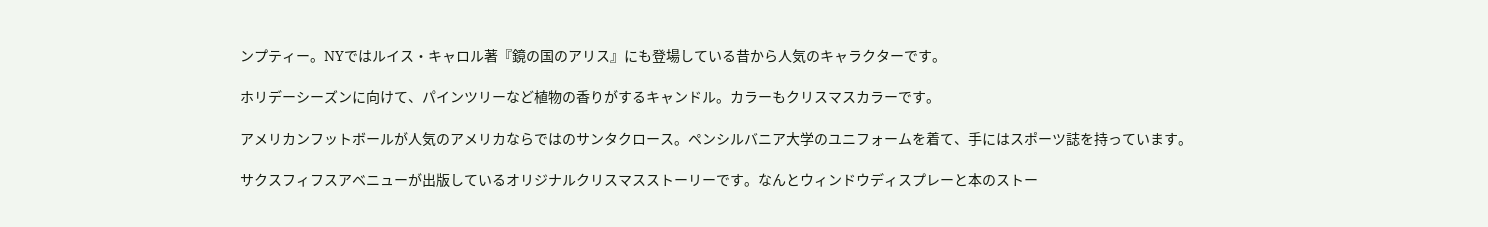ンプティー。NYではルイス・キャロル著『鏡の国のアリス』にも登場している昔から人気のキャラクターです。

ホリデーシーズンに向けて、パインツリーなど植物の香りがするキャンドル。カラーもクリスマスカラーです。

アメリカンフットボールが人気のアメリカならではのサンタクロース。ペンシルバニア大学のユニフォームを着て、手にはスポーツ誌を持っています。

サクスフィフスアベニューが出版しているオリジナルクリスマスストーリーです。なんとウィンドウディスプレーと本のストー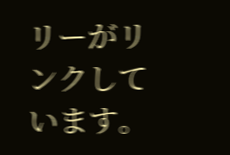リーがリンクしています。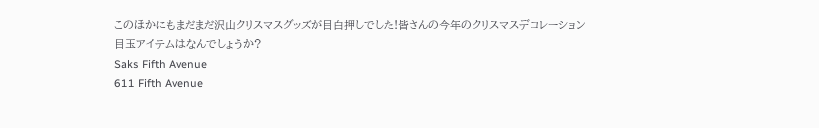このほかにもまだまだ沢山クリスマスグッズが目白押しでした!皆さんの今年のクリスマスデコレーション目玉アイテムはなんでしょうか?
Saks Fifth Avenue
611 Fifth Avenue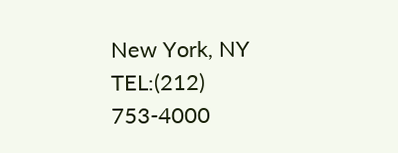New York, NY
TEL:(212) 753-4000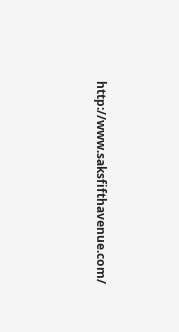http://www.saksfifthavenue.com/